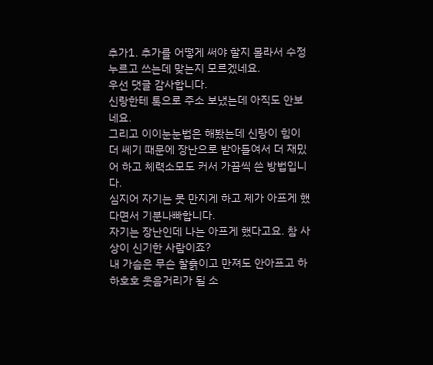추가1. 추가를 어떻게 써야 할지 몰라서 수정누르고 쓰는데 맞는지 모르겠네요.
우선 댓글 감사합니다.
신랑한테 톡으로 주소 보냈는데 아직도 안보네요.
그리고 이이눈눈법은 해봤는데 신랑이 힘이 더 쎄기 때문에 장난으로 받아들여서 더 재밌어 하고 체력소모도 커서 가끔씩 쓴 방법입니다.
심지어 자기는 못 만지게 하고 제가 아프게 했다면서 기분나빠합니다.
자기는 장난인데 나는 아프게 했다고요. 참 사상이 신기한 사람이죠?
내 가슴은 무슨 찰흙이고 만져도 안아프고 하하호호 웃음거리가 될 소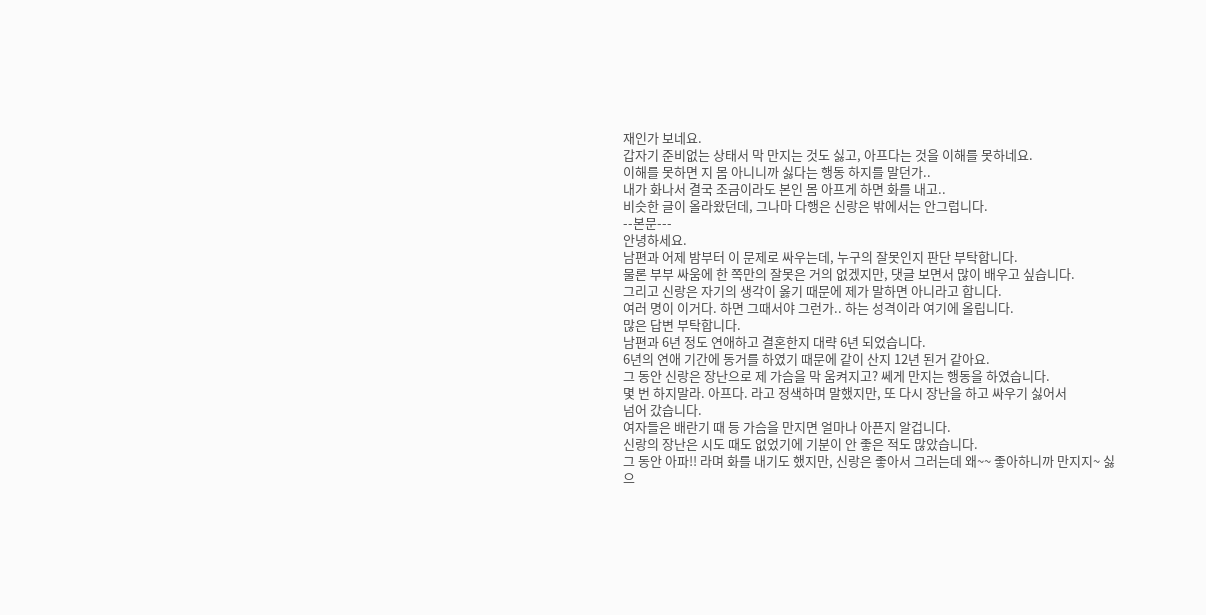재인가 보네요.
갑자기 준비없는 상태서 막 만지는 것도 싫고, 아프다는 것을 이해를 못하네요.
이해를 못하면 지 몸 아니니까 싫다는 행동 하지를 말던가..
내가 화나서 결국 조금이라도 본인 몸 아프게 하면 화를 내고..
비슷한 글이 올라왔던데, 그나마 다행은 신랑은 밖에서는 안그럽니다.
--본문---
안녕하세요.
남편과 어제 밤부터 이 문제로 싸우는데, 누구의 잘못인지 판단 부탁합니다.
물론 부부 싸움에 한 쪽만의 잘못은 거의 없겠지만, 댓글 보면서 많이 배우고 싶습니다.
그리고 신랑은 자기의 생각이 옳기 때문에 제가 말하면 아니라고 합니다.
여러 명이 이거다. 하면 그때서야 그런가.. 하는 성격이라 여기에 올립니다.
많은 답변 부탁합니다.
남편과 6년 정도 연애하고 결혼한지 대략 6년 되었습니다.
6년의 연애 기간에 동거를 하였기 때문에 같이 산지 12년 된거 같아요.
그 동안 신랑은 장난으로 제 가슴을 막 움켜지고? 쎄게 만지는 행동을 하였습니다.
몇 번 하지말라. 아프다. 라고 정색하며 말했지만, 또 다시 장난을 하고 싸우기 싫어서
넘어 갔습니다.
여자들은 배란기 때 등 가슴을 만지면 얼마나 아픈지 알겁니다.
신랑의 장난은 시도 때도 없었기에 기분이 안 좋은 적도 많았습니다.
그 동안 아파!! 라며 화를 내기도 했지만, 신랑은 좋아서 그러는데 왜~~ 좋아하니까 만지지~ 싫으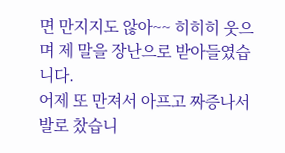면 만지지도 않아~~ 히히히 웃으며 제 말을 장난으로 받아들였습니다.
어제 또 만져서 아프고 짜증나서 발로 찼습니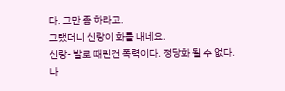다. 그만 좀 하라고.
그랬더니 신랑이 화를 내네요.
신랑- 발로 때린건 폭력이다. 정당화 될 수 없다.
나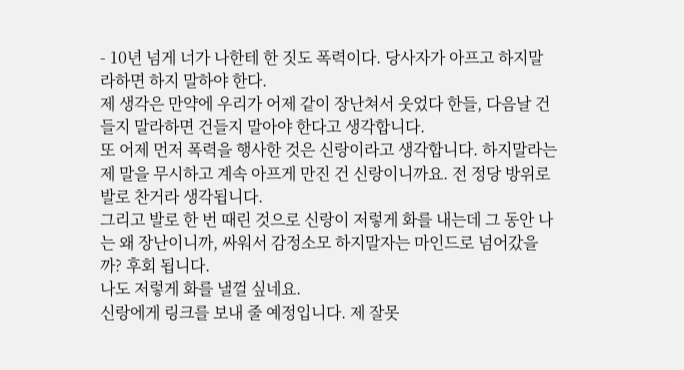- 10년 넘게 너가 나한테 한 짓도 폭력이다. 당사자가 아프고 하지말라하면 하지 말하야 한다.
제 생각은 만약에 우리가 어제 같이 장난쳐서 웃었다 한들, 다음날 건들지 말라하면 건들지 말아야 한다고 생각합니다.
또 어제 먼저 폭력을 행사한 것은 신랑이라고 생각합니다. 하지말라는 제 말을 무시하고 계속 아프게 만진 건 신랑이니까요. 전 정당 방위로 발로 찬거라 생각됩니다.
그리고 발로 한 번 때린 것으로 신랑이 저렇게 화를 내는데 그 동안 나는 왜 장난이니까, 싸워서 감정소모 하지말자는 마인드로 넘어갔을까? 후회 됩니다.
나도 저렇게 화를 낼껄 싶네요.
신랑에게 링크를 보내 줄 예정입니다. 제 잘못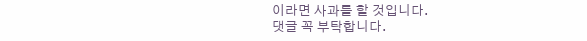이라면 사과를 할 것입니다.
댓글 꼭 부탁합니다.